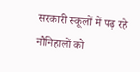सरकारी स्कूलों में पढ़ रहे नौनिहालों को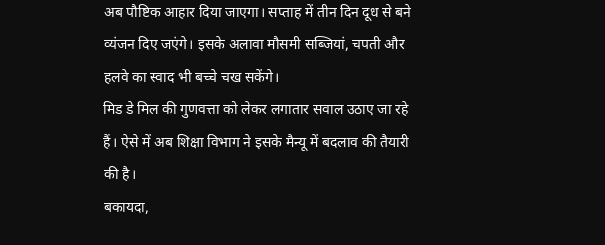अब पौष्टिक आहार दिया जाएगा। सप्ताह में तीन दिन दूध से बने व्यंजन दिए जएंगे। इसके अलावा मौसमी सब्जियां, चपती और हलवे का स्वाद भी बच्चे चख सकेंगे।
मिड डे मिल की गुणवत्ता को लेकर लगातार सवाल उठाए जा रहे हैं। ऐसे में अब शिक्षा विभाग ने इसके मैन्यू में बदलाव की तैयारी की है।
बकायदा,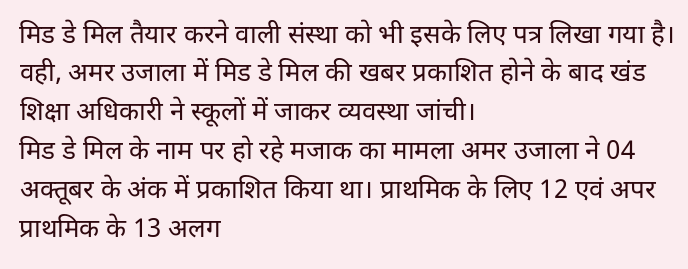मिड डे मिल तैयार करने वाली संस्था को भी इसके लिए पत्र लिखा गया है। वही, अमर उजाला में मिड डे मिल की खबर प्रकाशित होने के बाद खंड शिक्षा अधिकारी ने स्कूलों में जाकर व्यवस्था जांची।
मिड डे मिल के नाम पर हो रहे मजाक का मामला अमर उजाला ने 04 अक्तूबर के अंक में प्रकाशित किया था। प्राथमिक के लिए 12 एवं अपर प्राथमिक के 13 अलग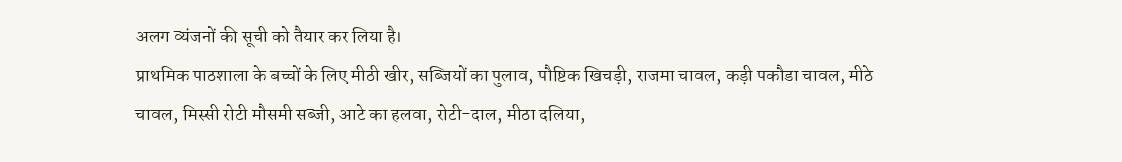अलग व्यंजनों की सूची को तैयार कर लिया है।
प्राथमिक पाठशाला के बच्चों के लिए मीठी खीर, सब्जियों का पुलाव, पौष्टिक खिचड़ी, राजमा चावल, कड़ी पकौडा चावल, मीठे चावल, मिस्सी रोटी मौसमी सब्जी, आटे का हलवा, रोटी-दाल, मीठा दलिया,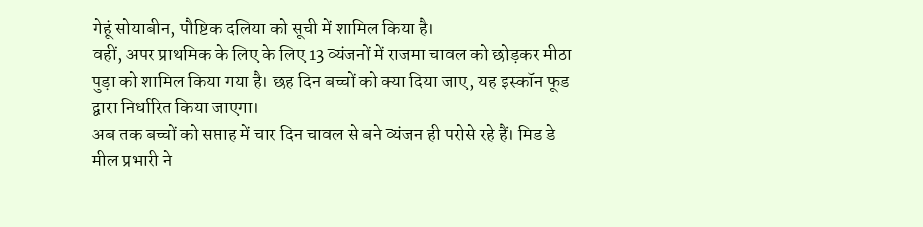गेहूं सोयाबीन, पौष्टिक दलिया को सूची में शामिल किया है।
वहीं, अपर प्राथमिक के लिए के लिए 13 व्यंजनों में राजमा चावल को छोड़कर मीठा पुड़ा को शामिल किया गया है। छह दिन बच्चों को क्या दिया जाए, यह इस्कॉन फूड द्वारा निर्धारित किया जाएगा।
अब तक बच्चों को सप्ताह में चार दिन चावल से बने व्यंजन ही परोसे रहे हैं। मिड डे मील प्रभारी ने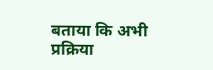बताया कि अभी प्रक्रिया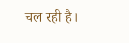चल रही है।